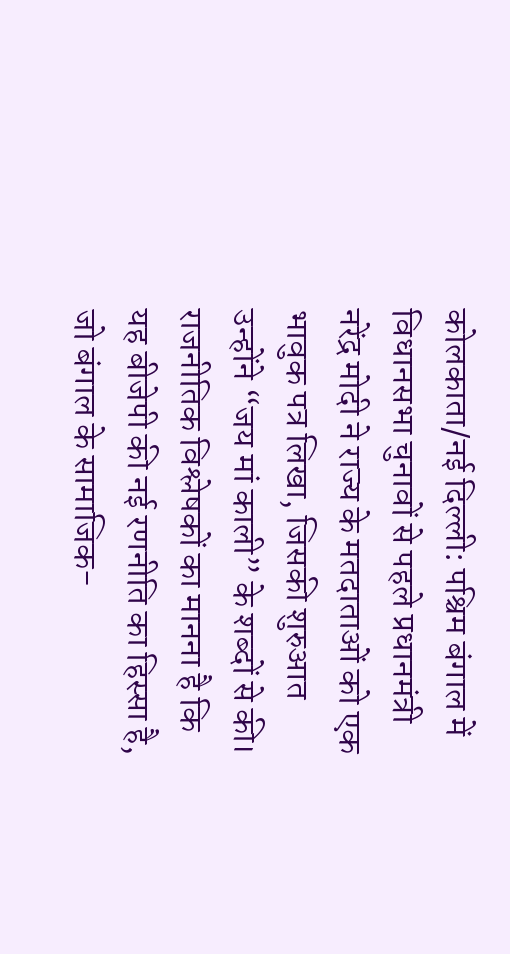कोलकाता/नई दिल्ली: पश्चिम बंगाल में विधानसभा चुनावों से पहले प्रधानमंत्री नरेंद्र मोदी ने राज्य के मतदाताओं को एक भावुक पत्र लिखा, जिसकी शुरुआत उन्होंने “जय मां काली” के शब्दों से की। राजनीतिक विश्लेषकों का मानना है कि यह बीजेपी की नई रणनीति का हिस्सा है, जो बंगाल के सामाजिक-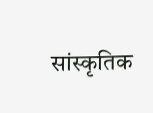सांस्कृतिक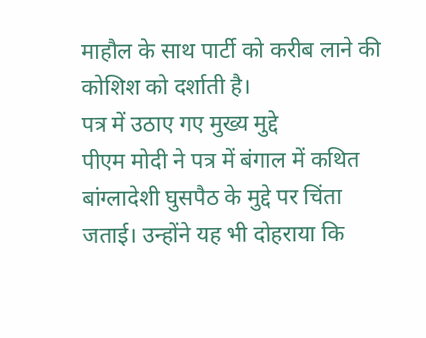माहौल के साथ पार्टी को करीब लाने की कोशिश को दर्शाती है।
पत्र में उठाए गए मुख्य मुद्दे
पीएम मोदी ने पत्र में बंगाल में कथित बांग्लादेशी घुसपैठ के मुद्दे पर चिंता जताई। उन्होंने यह भी दोहराया कि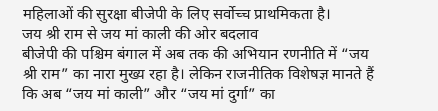महिलाओं की सुरक्षा बीजेपी के लिए सर्वोच्च प्राथमिकता है।
जय श्री राम से जय मां काली की ओर बदलाव
बीजेपी की पश्चिम बंगाल में अब तक की अभियान रणनीति में “जय श्री राम” का नारा मुख्य रहा है। लेकिन राजनीतिक विशेषज्ञ मानते हैं कि अब “जय मां काली” और “जय मां दुर्गा” का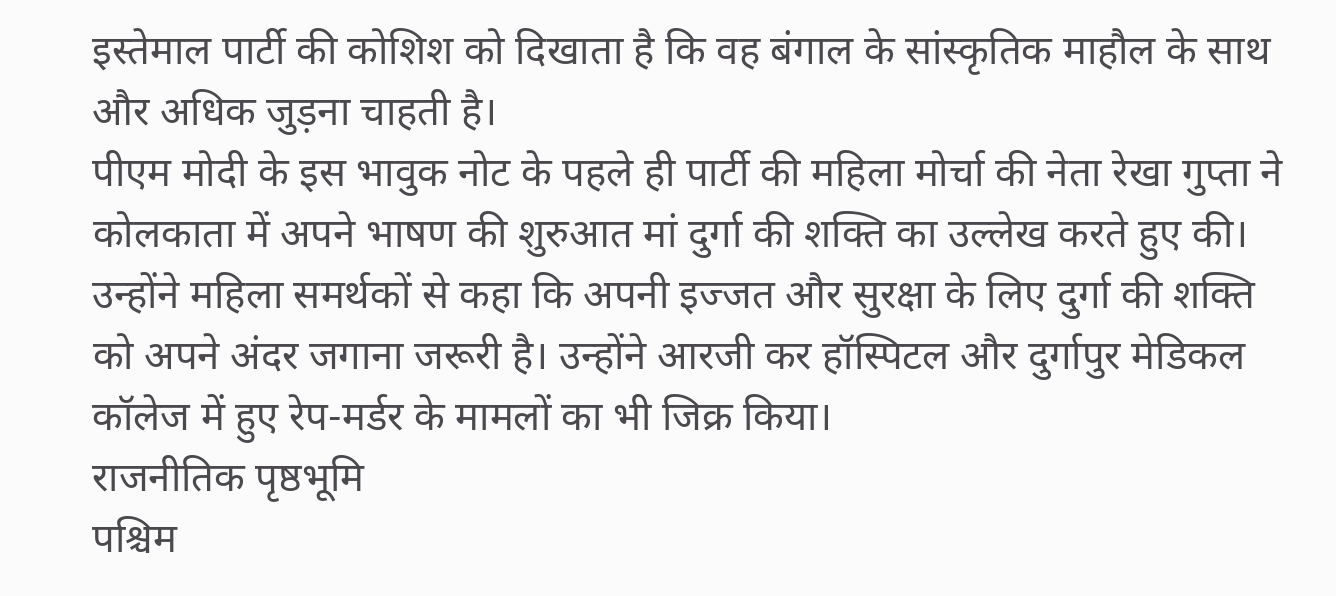इस्तेमाल पार्टी की कोशिश को दिखाता है कि वह बंगाल के सांस्कृतिक माहौल के साथ और अधिक जुड़ना चाहती है।
पीएम मोदी के इस भावुक नोट के पहले ही पार्टी की महिला मोर्चा की नेता रेखा गुप्ता ने कोलकाता में अपने भाषण की शुरुआत मां दुर्गा की शक्ति का उल्लेख करते हुए की। उन्होंने महिला समर्थकों से कहा कि अपनी इज्जत और सुरक्षा के लिए दुर्गा की शक्ति को अपने अंदर जगाना जरूरी है। उन्होंने आरजी कर हॉस्पिटल और दुर्गापुर मेडिकल कॉलेज में हुए रेप-मर्डर के मामलों का भी जिक्र किया।
राजनीतिक पृष्ठभूमि
पश्चिम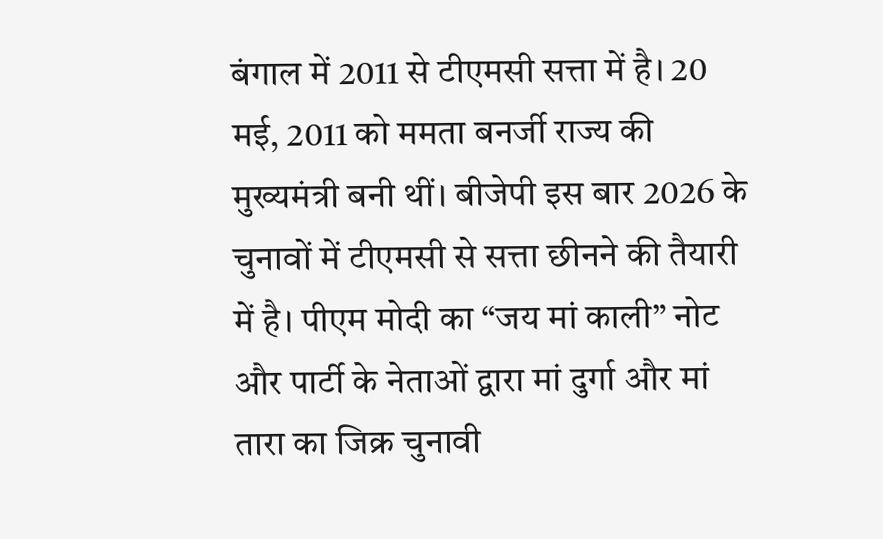बंगाल में 2011 से टीएमसी सत्ता में है। 20 मई, 2011 को ममता बनर्जी राज्य की मुख्यमंत्री बनी थीं। बीजेपी इस बार 2026 के चुनावों में टीएमसी से सत्ता छीनने की तैयारी में है। पीएम मोदी का “जय मां काली” नोट और पार्टी के नेताओं द्वारा मां दुर्गा और मां तारा का जिक्र चुनावी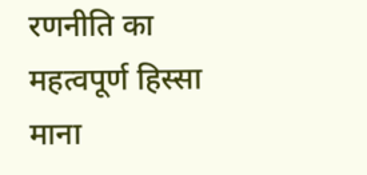रणनीति का महत्वपूर्ण हिस्सा माना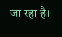जा रहा है।